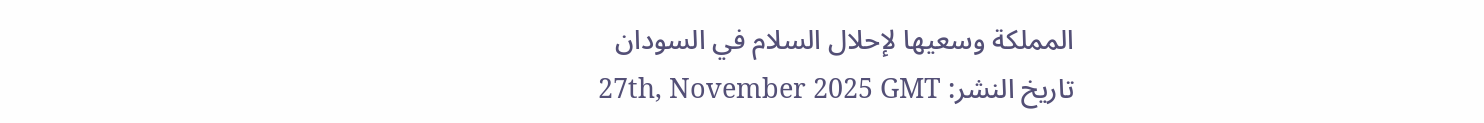المملكة وسعيها لإحلال السلام في السودان
تاريخ النشر: 27th, November 2025 GMT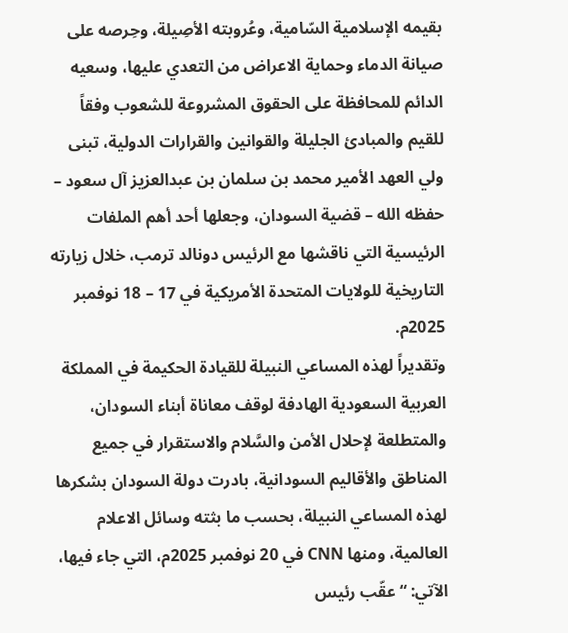بقيمه الإسلامية السّامية، وعُروبته الأصِيلة، وحِرصه على صيانة الدماء وحماية الاعراض من التعدي عليها، وسعيه الدائم للمحافظة على الحقوق المشروعة للشعوب وفقاً للقيم والمبادئ الجليلة والقوانين والقرارات الدولية، تبنى ولي العهد الأمير محمد بن سلمان بن عبدالعزيز آل سعود – حفظه الله – قضية السودان، وجعلها أحد أهم الملفات الرئيسية التي ناقشها مع الرئيس دونالد ترمب، خلال زيارته التاريخية للولايات المتحدة الأمريكية في 17 – 18 نوفمبر 2025م.
وتقديراً لهذه المساعي النبيلة للقيادة الحكيمة في المملكة العربية السعودية الهادفة لوقف معاناة أبناء السودان، والمتطلعة لإحلال الأمن والسَّلام والاستقرار في جميع المناطق والأقاليم السودانية، بادرت دولة السودان بشكرها لهذه المساعي النبيلة، بحسب ما بثته وسائل الاعلام العالمية، ومنها CNN في 20 نوفمبر 2025م، التي جاء فيها، الآتي: “عقّب رئيس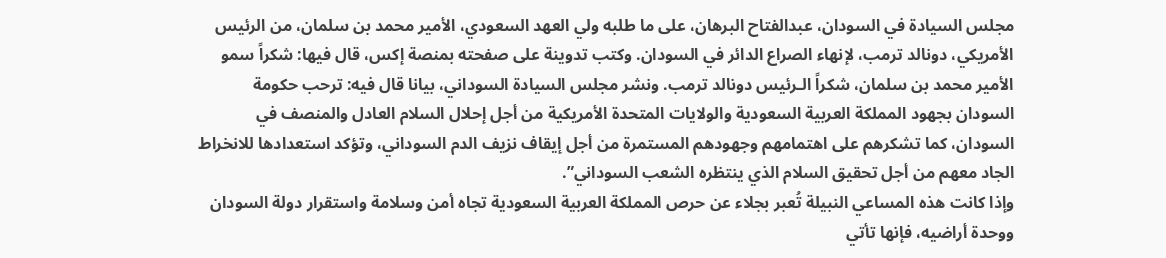مجلس السيادة في السودان، عبدالفتاح البرهان، على ما طلبه ولي العهد السعودي، الأمير محمد بن سلمان، من الرئيس الأمريكي، دونالد ترمب، لإنهاء الصراع الدائر في السودان. وكتب تدوينة على صفحته بمنصة إكس، قال فيها: شكراً سمو الأمير محمد بن سلمان، شكراً الـرئيس دونالد ترمب. ونشر مجلس السيادة السوداني، بيانا قال فيه: ترحب حكومة السودان بجهود المملكة العربية السعودية والولايات المتحدة الأمريكية من أجل إحلال السلام العادل والمنصف في السودان، كما تشكرهم على اهتمامهم وجهودهم المستمرة من أجل إيقاف نزيف الدم السوداني، وتؤكد استعدادها للانخراط الجاد معهم من أجل تحقيق السلام الذي ينتظره الشعب السوداني”.
وإذا كانت هذه المساعي النبيلة تُعبر بجلاء عن حرص المملكة العربية السعودية تجاه أمن وسلامة واستقرار دولة السودان ووحدة أراضيه، فإنها تأتي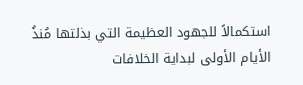استكمالاً للجهود العظيمة التي بذلتها مُنذُ الأيام الأولى لبداية الخلافات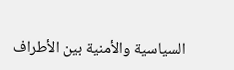السياسية والأمنية بين الأطراف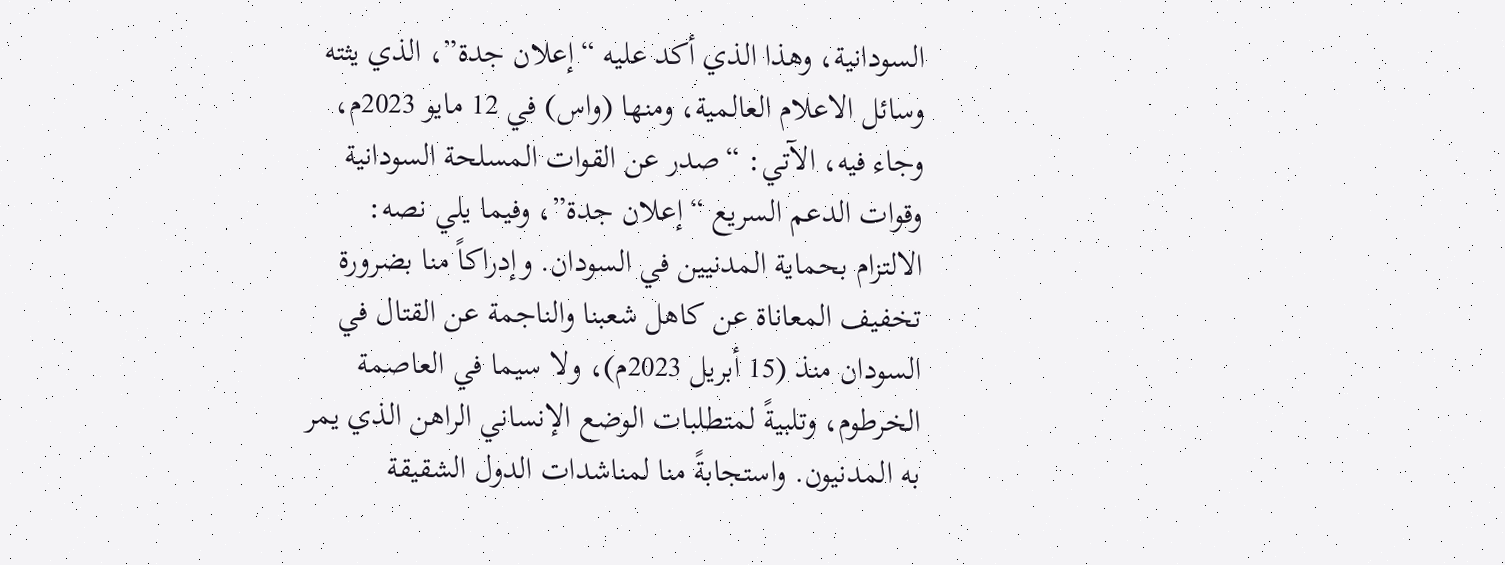السودانية، وهذا الذي أكد عليه “إعلان جدة”، الذي يثته وسائل الاعلام العالمية، ومنها (واس) في 12 مايو 2023م، وجاء فيه، الآتي: “صدر عن القوات المسلحة السودانية وقوات الدعم السريع “إعلان جدة”، وفيما يلي نصه: الالتزام بحماية المدنيين في السودان. وإدراكاً منا بضرورة تخفيف المعاناة عن كاهل شعبنا والناجمة عن القتال في السودان منذ (15 أبريل 2023م)، ولا سيما في العاصمة الخرطوم، وتلبيةً لمتطلبات الوضع الإنساني الراهن الذي يمر به المدنيون. واستجابةً منا لمناشدات الدول الشقيقة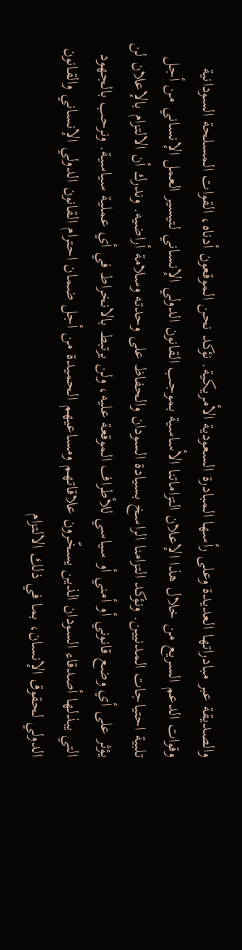والصديقة عبر مبادراتها العديدة وعلى رأسها المبادرة السعودية الأمريكية. نؤكد نحن الموقعون أدناه، القوات المسلحة السودانية وقوات الدعم السريع من خلال هذا الإعلان التزاماتنا الأساسية بموجب القانون الدولي الإنساني لتيسير العمل الإنساني من أجل تلبية احتياجات المدنيين. ونؤكد التزامنا الراسخ بسيادة السودان والحفاظ على وحدته وسلامة أراضيه. وندرك أن الالتزام بالإعلان لن يؤثر على أي وضع قانوني أو أمني أو سياسي للأطراف الموقعة عليه، ولن يرتبط بالانخراط في أي عملية سياسية. ونرحب بالجهود التي يبذلها أصدقاء السودان الذين يسخّرون علاقاتهم ومساعيهم الحميدة من أجل ضمان احترام القانون الدولي الإنساني والقانون الدولي لحقوق الإنسان، بما في ذلك الالتزام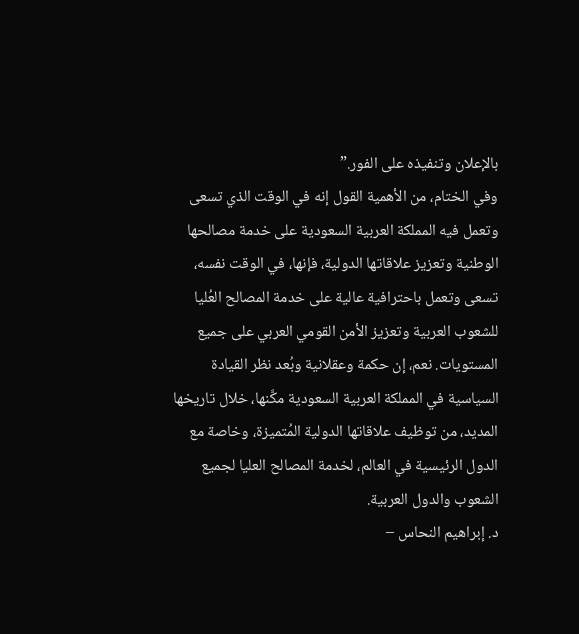بالإعلان وتنفيذه على الفور.”
وفي الختام، من الأهمية القول إنه في الوقت الذي تسعى وتعمل فيه المملكة العربية السعودية على خدمة مصالحها الوطنية وتعزيز علاقاتها الدولية، فإنها، في الوقت نفسه، تسعى وتعمل باحترافية عالية على خدمة المصالح العُليا للشعوب العربية وتعزيز الأمن القومي العربي على جميع المستويات. نعم، إن حكمة وعقلانية وبُعد نظر القيادة السياسية في المملكة العربية السعودية مكَّنها، خلال تاريخها المديد، من توظيف علاقاتها الدولية المُتميزة، وخاصة مع الدول الرئيسية في العالم، لخدمة المصالح العليا لجميع الشعوب والدول العربية.
د. إبراهيم النحاس –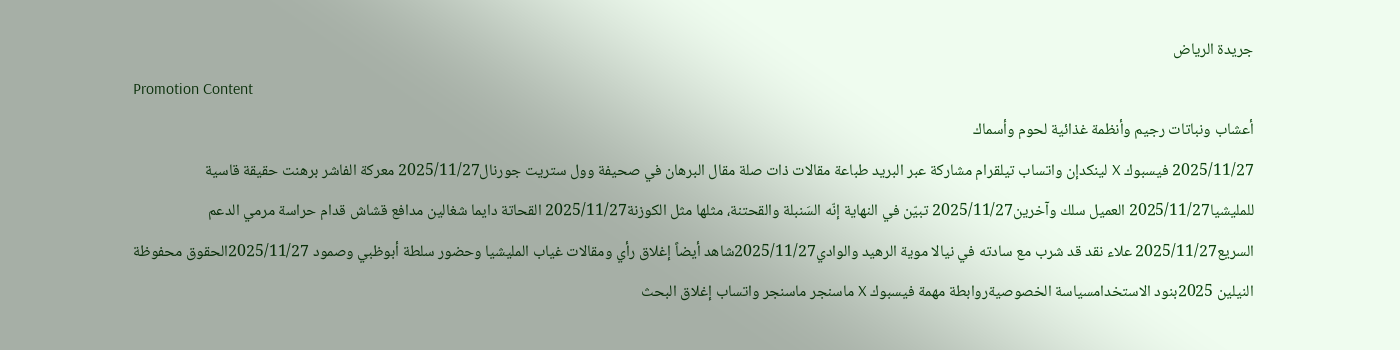جريدة الرياض
Promotion Content
أعشاب ونباتات رجيم وأنظمة غذائية لحوم وأسماك
2025/11/27 فيسبوك X لينكدإن واتساب تيلقرام مشاركة عبر البريد طباعة مقالات ذات صلة مقال البرهان في صحيفة وول ستريت جورنال2025/11/27 معركة الفاشر برهنت حقيقة قاسية للمليشيا2025/11/27 العميل سلك وآخرين2025/11/27 تبيّن في النهاية إنّه السَنبلة والقحتنة، مثلها مثل الكوزنة2025/11/27 القحاتة دايما شغالين مدافع قشاش قدام حراسة مرمي الدعم السريع2025/11/27 علاء نقد قد شرب مع سادته في نيالا موية الرهيد والوادي2025/11/27شاهد أيضاً إغلاق رأي ومقالات غياب المليشيا وحضور سلطة أبوظبي وصمود 2025/11/27الحقوق محفوظة النيلين 2025بنود الاستخدامسياسة الخصوصيةروابطة مهمة فيسبوك X ماسنجر ماسنجر واتساب إغلاق البحث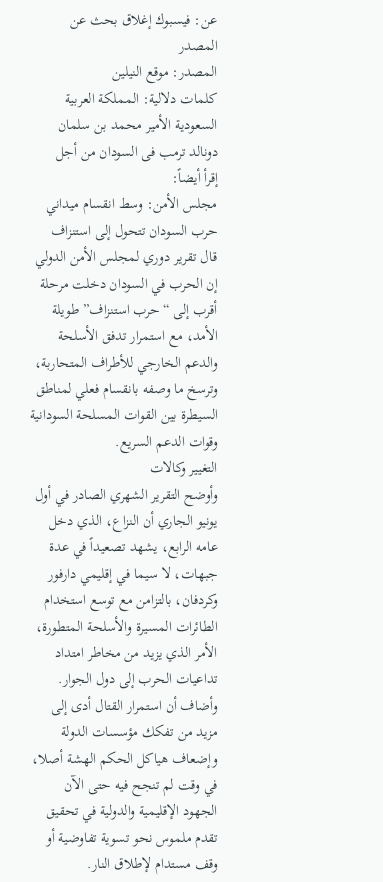عن: فيسبوك إغلاق بحث عن
المصدر
المصدر: موقع النيلين
كلمات دلالية: المملکة العربیة السعودیة الأمیر محمد بن سلمان دونالد ترمب فی السودان من أجل
إقرأ أيضاً:
مجلس الأمن: وسط انقسام ميداني حرب السودان تتحول إلى استنزاف
قال تقرير دوري لمجلس الأمن الدولي إن الحرب في السودان دخلت مرحلة أقرب إلى “حرب استنزاف” طويلة الأمد، مع استمرار تدفق الأسلحة والدعم الخارجي للأطراف المتحاربة، وترسخ ما وصفه بانقسام فعلي لمناطق السيطرة بين القوات المسلحة السودانية وقوات الدعم السريع.
التغيير وكالات
وأوضح التقرير الشهري الصادر في أول يونيو الجاري أن النزاع، الذي دخل عامه الرابع، يشهد تصعيداً في عدة جبهات، لا سيما في إقليمي دارفور وكردفان، بالتزامن مع توسع استخدام الطائرات المسيرة والأسلحة المتطورة، الأمر الذي يزيد من مخاطر امتداد تداعيات الحرب إلى دول الجوار.
وأضاف أن استمرار القتال أدى إلى مزيد من تفكك مؤسسات الدولة وإضعاف هياكل الحكم الهشة أصلا، في وقت لم تنجح فيه حتى الآن الجهود الإقليمية والدولية في تحقيق تقدم ملموس نحو تسوية تفاوضية أو وقف مستدام لإطلاق النار.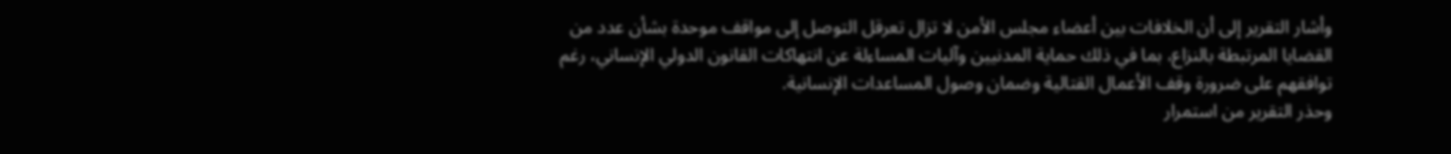وأشار التقرير إلى أن الخلافات بين أعضاء مجلس الأمن لا تزال تعرقل التوصل إلى مواقف موحدة بشأن عدد من القضايا المرتبطة بالنزاع، بما في ذلك حماية المدنيين وآليات المساءلة عن انتهاكات القانون الدولي الإنساني، رغم توافقهم على ضرورة وقف الأعمال القتالية وضمان وصول المساعدات الإنسانية.
وحذر التقرير من استمرار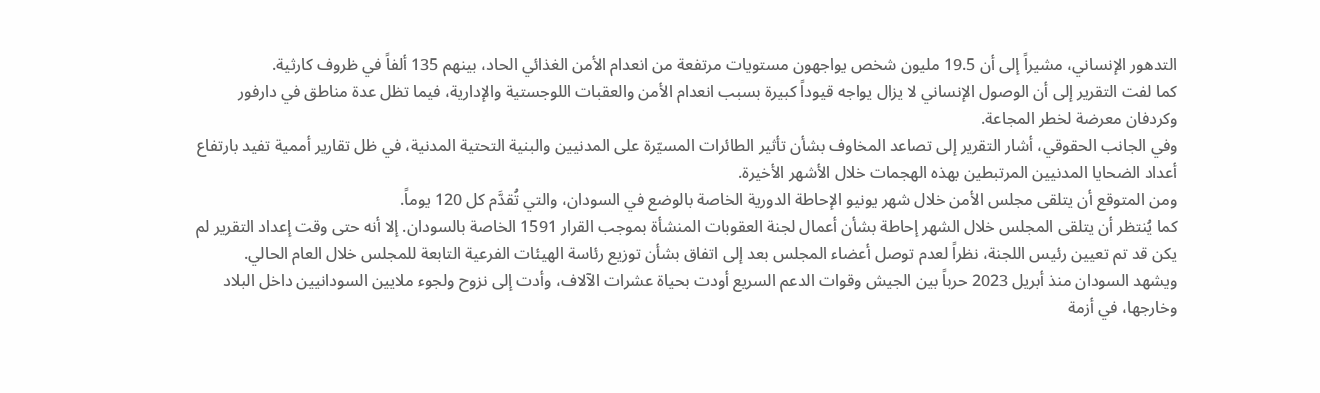التدهور الإنساني، مشيراً إلى أن 19.5 مليون شخص يواجهون مستويات مرتفعة من انعدام الأمن الغذائي الحاد، بينهم 135 ألفاً في ظروف كارثية.
كما لفت التقرير إلى أن الوصول الإنساني لا يزال يواجه قيوداً كبيرة بسبب انعدام الأمن والعقبات اللوجستية والإدارية، فيما تظل عدة مناطق في دارفور وكردفان معرضة لخطر المجاعة.
وفي الجانب الحقوقي، أشار التقرير إلى تصاعد المخاوف بشأن تأثير الطائرات المسيّرة على المدنيين والبنية التحتية المدنية، في ظل تقارير أممية تفيد بارتفاع أعداد الضحايا المدنيين المرتبطين بهذه الهجمات خلال الأشهر الأخيرة.
ومن المتوقع أن يتلقى مجلس الأمن خلال شهر يونيو الإحاطة الدورية الخاصة بالوضع في السودان، والتي تُقدَّم كل 120 يوماً.
كما يُنتظر أن يتلقى المجلس خلال الشهر إحاطة بشأن أعمال لجنة العقوبات المنشأة بموجب القرار 1591 الخاصة بالسودان. إلا أنه حتى وقت إعداد التقرير لم يكن قد تم تعيين رئيس اللجنة، نظراً لعدم توصل أعضاء المجلس بعد إلى اتفاق بشأن توزيع رئاسة الهيئات الفرعية التابعة للمجلس خلال العام الحالي.
ويشهد السودان منذ أبريل 2023 حرباً بين الجيش وقوات الدعم السريع أودت بحياة عشرات الآلاف، وأدت إلى نزوح ولجوء ملايين السودانيين داخل البلاد وخارجها، في أزمة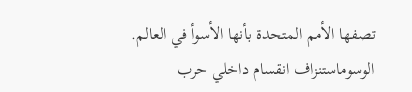تصفها الأمم المتحدة بأنها الأسوأ في العالم.
الوسوماستنزاف انقسام داخلي حرب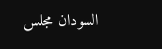السودان مجلس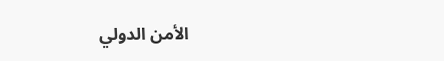الأمن الدولي